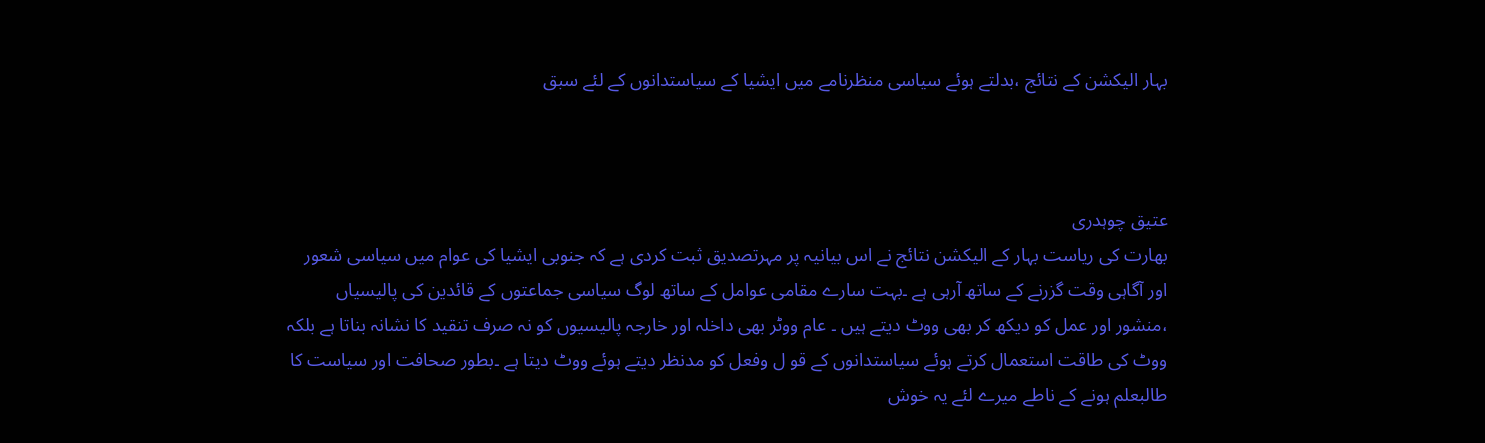بہار الیکشن کے نتائج ،بدلتے ہوئے سیاسی منظرنامے میں ایشیا کے سیاستدانوں کے لئے سبق



عتیق چوہدری
بھارت کی ریاست بہار کے الیکشن نتائج نے اس بیانیہ پر مہرتصدیق ثبت کردی ہے کہ جنوبی ایشیا کی عوام میں سیاسی شعور اور آگاہی وقت گزرنے کے ساتھ آرہی ہے ۔بہت سارے مقامی عوامل کے ساتھ لوگ سیاسی جماعتوں کے قائدین کی پالیسیاں ،منشور اور عمل کو دیکھ کر بھی ووٹ دیتے ہیں ۔ عام ووٹر بھی داخلہ اور خارجہ پالیسیوں کو نہ صرف تنقید کا نشانہ بناتا ہے بلکہ ووٹ کی طاقت استعمال کرتے ہوئے سیاستدانوں کے قو ل وفعل کو مدنظر دیتے ہوئے ووٹ دیتا ہے ۔بطور صحافت اور سیاست کا طالبعلم ہونے کے ناطے میرے لئے یہ خوش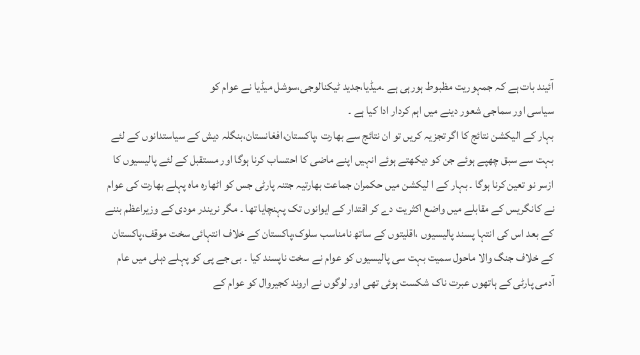آئیند بات ہے کہ جمہوریت مظبوط ہورہی ہے ۔میڈیا،جدید ٹیکنالوجی،سوشل میڈیا نے عوام کو
سیاسی اور سماجی شعور دینے میں اہم کردار ادا کیا ہے ۔
بہار کے الیکشن نتائج کا اگر تجزیہ کریں تو ان نتائج سے بھارت ،پاکستان،افغانستان،بنگلہ دیش کے سیاستدانوں کے لئے بہت سے سبق چھپے ہوئے جن کو دیکھتے ہوئے انہیں اپنے ماضی کا احتساب کرنا ہوگا اور مستقبل کے لئے پالیسیوں کا ازسر نو تعین کرنا ہوگا ۔ بہار کے ا لیکشن میں حکمران جماعت بھارتیہ جتنہ پارٹی جس کو اٹھارہ ماہ پہلے بھارت کی عوام نے کانگریس کے مقابلے میں واضع اکثریت دے کر اقتدار کے ایوانوں تک پہنچایا تھا ۔ مگر نریندر مودی کے وزیراعظم بننے کے بعد اس کی انتہا پسند پالیسیوں ،اقلیتوں کے ساتھ نامناسب سلوک،پاکستان کے خلاف انتہائی سخت موقف،پاکستان کے خلاف جنگ والا ماحول سمیت بہت سی پالیسیوں کو عوام نے سخت ناپسند کیا ۔ بی جے پی کو پہلے دہلی میں عام آدمی پارٹی کے ہاتھوں عبرت ناک شکست ہوئی تھی اور لوگوں نے اروند کجیروال کو عوام کے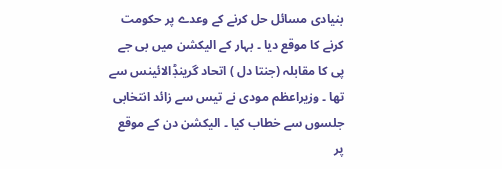بنیادی مسائل حل کرنے کے وعدے پر حکومت کرنے کا موقع دیا ۔ بہار کے الیکشن میں بی جے پی کا مقابلہ (جنتا دل ) اتحاد گرینڈٖالائینس سے تھا ۔ وزیراعظم مودی نے تیس سے زائد انتخابی جلسوں سے خطاب کیا ۔ الیکشن دن کے موقع پر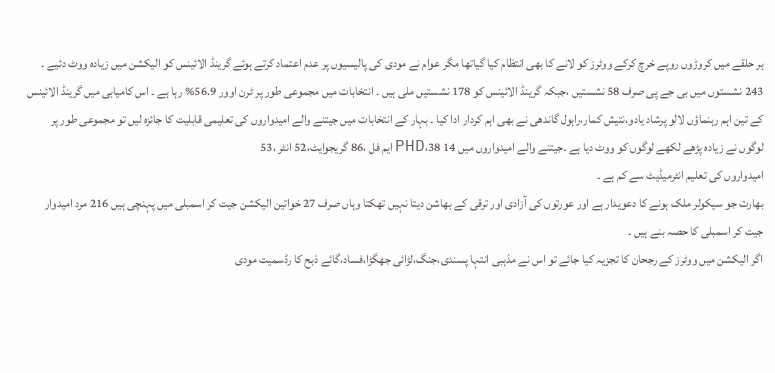ہر حلقے میں کروڑوں روپے خرچ کرکے ووٹرز کو لانے کا بھی انتظام کیا گیاتھا مگر عوام نے مودی کی پالیسیوں پر عدم اعتماد کرتے ہوئے گرینڈ الائینس کو الیکشن میں زیادہ ووٹ دئیے ۔ 243 نشستوں میں بی جے پی صرف 58 نشستیں ،جبکہ گرینڈ الائینس کو 178 نشستیں ملی ہیں ۔ انتخابات میں مجموعی طور پر ٹرن اوور 56.9% رہا ہے ۔ اس کامیابی میں گرینڈ الائینس کے تین اہم رہنماؤں لالو پرشاد یادو،نتیش کمار،راہول گاندھی نے بھی اہم کردار ادا کیا ۔ بہار کے انتخابات میں جیتنے والے امیدواروں کی تعلیمی قابلیت کا جائزہ لیں تو مجموعی طور پر لوگوں نے زیادہ پڑھے لکھے لوگوں کو ووٹ دیا ہے ۔جیتنے والے امیدواروں میں 14 PHD،38 ایم فل ،86 گریجوایٹ،52 انٹر ،53
امیدواروں کی تعلیم انٹرمیڈیٹ سے کم ہے ۔
بھارت جو سیکولر ملک ہونے کا دعویدار ہے اور عورتوں کی آزادی اور ترقی کے بھاشن دیتا نہیں تھکتا وہاں صرف 27 خواتین الیکشن جیت کر اسمبلی میں پہنچی ہیں 216 مرد امیدوار جیت کر اسمبلی کا حصہ بنے ہیں ۔
اگر الیکشن میں ووٹرز کے رجحان کا تجزیہ کیا جائے تو اس نے مذہبی انتہا پسندی،جنگ،لڑائی جھگڑا،فساد،گائے ذبح کا رڈسمیت مودی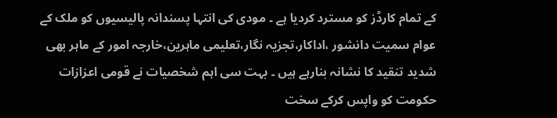کے تمام کارڈز کو مسترد کردیا ہے ۔ مودی کی انتہا پسندانہ پالیسیوں کو ملک کے عوام سمیت دانشور ،اداکار،تجزیہ نگار،تعلیمی ماہرین،خارجہ امور کے ماہر بھی شدید تنقید کا نشانہ بنارہے ہیں ۔ بہت سی اہم شخصیات نے قومی اعزازات حکومت کو واپس کرکے سخت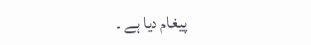پیغام دیا ہے ۔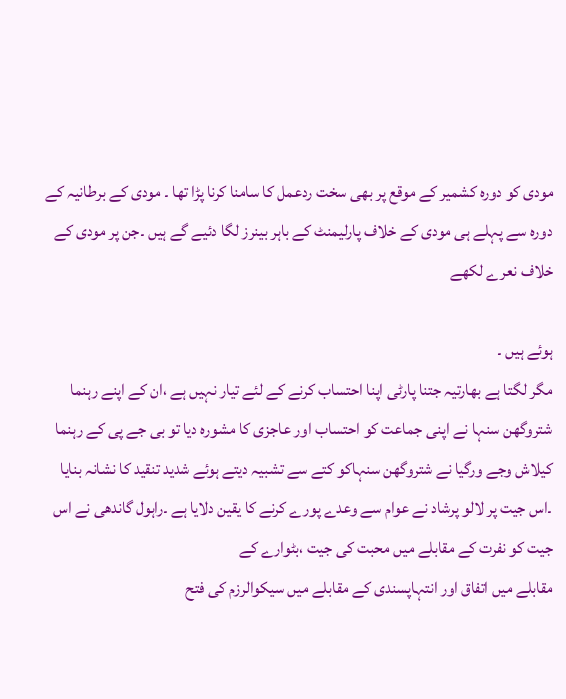مودی کو دورہ کشمیر کے موقع پر بھی سخت ردعمل کا سامنا کرنا پڑا تھا ۔ مودی کے برطانیہ کے دورہ سے پہلے ہی مودی کے خلاف پارلیمنٹ کے باہر بینرز لگا دئیے گے ہیں ۔جن پر مودی کے خلاف نعرے لکھے

ہوئے ہیں ۔
مگر لگتا ہے بھارتیہ جتنا پارٹی اپنا احتساب کرنے کے لئے تیار نہیں ہے ،ان کے اپنے رہنما شتروگھن سنہا نے اپنی جماعت کو احتساب اور عاجزی کا مشورہ دیا تو بی جے پی کے رہنما کیلاش وجے ورگیا نے شتروگھن سنہاکو کتے سے تشبیہ دیتے ہوئے شدید تنقید کا نشانہ بنایا ۔اس جیت پر لالو پرشاد نے عوام سے وعدے پورے کرنے کا یقین دلایا ہے ۔راہول گاندھی نے اس جیت کو نفرت کے مقابلے میں محبت کی جیت ،بٹوارے کے
مقابلے میں اتفاق اور انتہاپسندی کے مقابلے میں سیکوالرزم کی فتح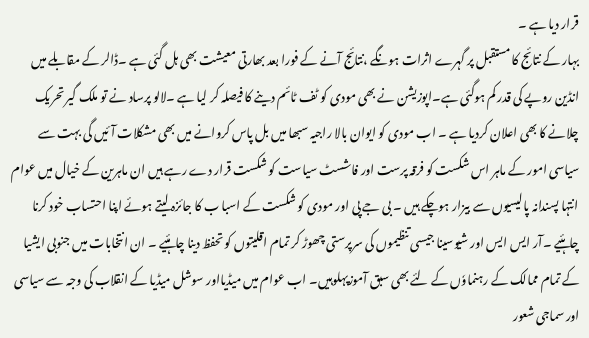قرار دیا ہے ۔
بہار کے نتائج کا مستقبل پر گہرے اثرات ہونگے ،نتائج آنے کے فورا بعد بھارتی معیشت بھی ہل گئی ہے ۔ڈالر کے مقابلے میں انڈین روپے کی قدر کم ہوگئی ہے۔اپوزیشن نے بھی مودی کو ٹف ٹائم دینے کا فیصلہ کر لیا ہے ۔لالو پرساد نے تو ملک گیر تحریک چلانے کا بھی اعلان کردیا ہے ۔ اب مودی کو ایوان بالا راجیہ سبھا میں بل پاس کروانے میں بھی مشکلات آئیں گی بہت سے سیاسی امور کے ماہر اس شکست کو فرقہ پرست اور فاشسٹ سیاست کو شکست قرار دے رہے ہیں ان ماہرین کے خیال میں عوام انتہا پسندانہ پالیسیوں سے بیزار ہوچکے ہیں ۔ بی جے پی اور مودی کو شکست کے اسبا ب کا جائزہ لیتے ہوئے اپنا احتساب خود کرنا چاہئیے ۔آر ایس ایس اور شیوسینا جیسی تنظیموں کی سرپرستی چھوڑ کر تمام اقلیتوں کو تحفظ دینا چاہئیے ۔ ان انتخابات میں جنوبی ایشیا کے تمام ممالک کے رہنماوٗں کے لئے بھی سبق آموزپہلوہیں۔ اب عوام میں میڈیااور سوشل میڈیا کے انقلاب کی وجہ سے سیاسی اور سماجی شعور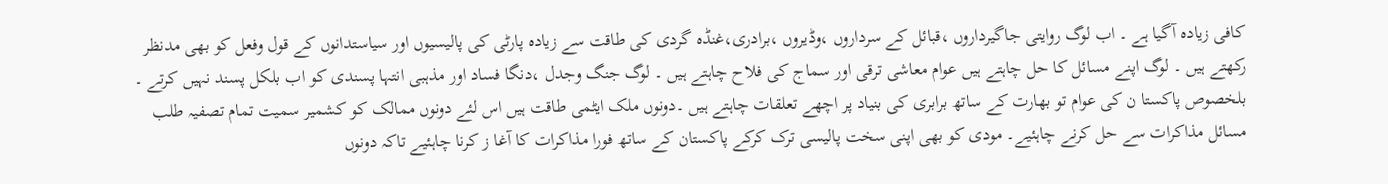کافی زیادہ آگیا ہے ۔ اب لوگ روایتی جاگیرداروں ،قبائل کے سرداروں ،وڈیروں ،برادری،غنڈہ گردی کی طاقت سے زیادہ پارٹی کی پالیسیوں اور سیاستدانوں کے قول وفعل کو بھی مدنظر رکھتے ہیں ۔ لوگ اپنے مسائل کا حل چاہتے ہیں عوام معاشی ترقی اور سماج کی فلاح چاہتے ہیں ۔ لوگ جنگ وجدل ،دنگا فساد اور مذہبی انتہا پسندی کو اب بلکل پسند نہیں کرتے ۔ بلخصوص پاکستا ن کی عوام تو بھارت کے ساتھ برابری کی بنیاد پر اچھے تعلقات چاہتے ہیں ۔دونوں ملک ایٹمی طاقت ہیں اس لئے دونوں ممالک کو کشمیر سمیت تمام تصفیہ طلب مسائل مذاکرات سے حل کرنے چاہئیے۔ مودی کو بھی اپنی سخت پالیسی ترک کرکے پاکستان کے ساتھ فورا مذاکرات کا آغا ز کرنا چاہئیے تاکہ دونوں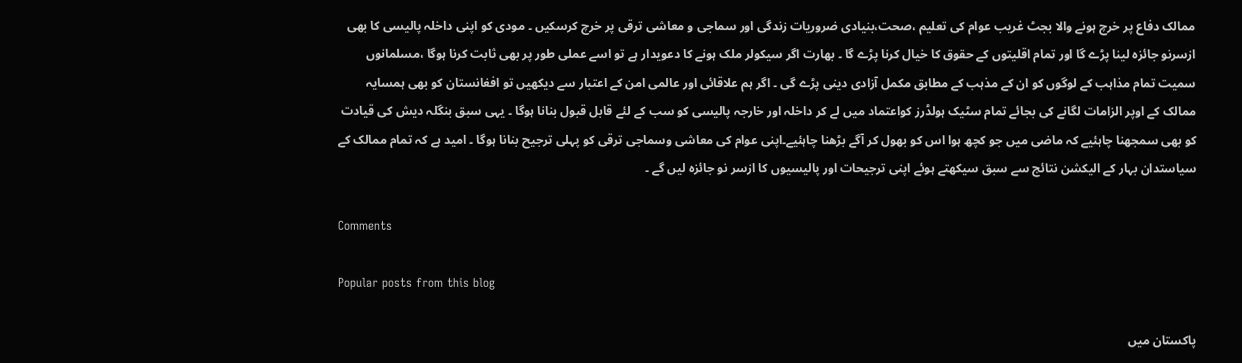ممالک دفاع پر خرچ ہونے والا بجٹ غریب عوام کی تعلیم ،صحت،بنیادی ضروریات زندگی اور سماجی و معاشی ترقی پر خرچ کرسکیں ۔ مودی کو اپنی داخلہ پالیسی کا بھی ازسرنو جائزہ لینا پڑے گا اور تمام اقلیتوں کے حقوق کا خیال کرنا پڑے گا ۔ بھارت اگر سیکولر ملک ہونے کا دعویدار ہے تو اسے عملی طور پر بھی ثابت کرنا ہوگا ،مسلمانوں سمیت تمام مذاہب کے لوگوں کو ان کے مذہب کے مطابق مکمل آزادی دینی پڑے گی ۔ اگر ہم علاقائی اور عالمی امن کے اعتبار سے دیکھیں تو افغانستان کو بھی ہمسایہ ممالک کے اوپر الزامات لگانے کی بجائے تمام سٹیک ہولڈرز کواعتماد میں لے کر داخلہ اور خارجہ پالیسی کو سب کے لئے قابل قبول بنانا ہوگا ۔ یہی سبق بنگلہ دیش کی قیادت کو بھی سمجھنا چاہئیے کہ ماضی میں جو کچھ ہوا اس کو بھول کر آگے بڑھنا چاہئیے۔اپنی عوام کی معاشی وسماجی ترقی کو پہلی ترجیح بنانا ہوگا ۔ امید ہے کہ تمام ممالک کے سیاستدان بہار کے الیکشن نتائج سے سبق سیکھتے ہوئے اپنی ترجیحات اور پالیسیوں کا ازسر نو جائزہ لیں گے ۔

Comments

Popular posts from this blog

پاکستان میں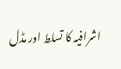اشرافیہ کا تسلط اور مڈل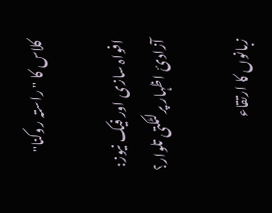کلاس کا "راستہ روکنا"

افواہ سازی اور فیک نیوز: آزادیٔ اظہار پرلٹکتی تلوار؟

زبانوں کا ارتقاء